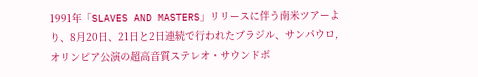1991年「SLAVES AND MASTERS」リリースに伴う南米ツアーより、8月20日、21日と2日連続で行われたブラジル、サンパウロ,オリンピア公演の超高音質ステレオ・サウンドボ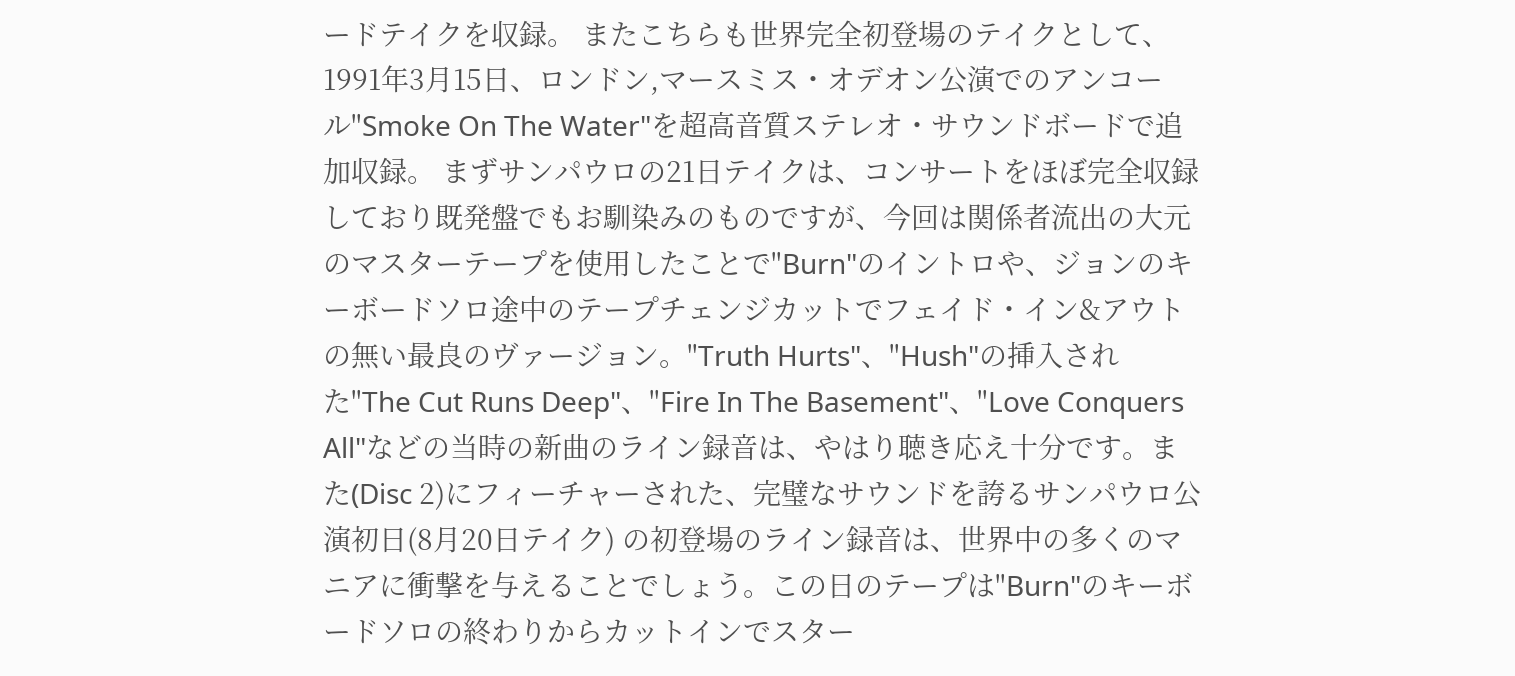ードテイクを収録。 またこちらも世界完全初登場のテイクとして、1991年3月15日、ロンドン,マースミス・オデオン公演でのアンコール"Smoke On The Water"を超高音質ステレオ・サウンドボードで追加収録。 まずサンパウロの21日テイクは、コンサートをほぼ完全収録しており既発盤でもお馴染みのものですが、今回は関係者流出の大元のマスターテープを使用したことで"Burn"のイントロや、ジョンのキーボードソロ途中のテープチェンジカットでフェイド・イン&アウトの無い最良のヴァージョン。"Truth Hurts"、"Hush"の挿入された"The Cut Runs Deep"、"Fire In The Basement"、"Love Conquers All"などの当時の新曲のライン録音は、やはり聴き応え十分です。また(Disc 2)にフィーチャーされた、完璧なサウンドを誇るサンパウロ公演初日(8月20日テイク) の初登場のライン録音は、世界中の多くのマニアに衝撃を与えることでしょう。この日のテープは"Burn"のキーボードソロの終わりからカットインでスター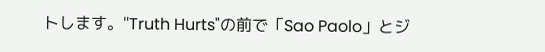トします。"Truth Hurts"の前で「Sao Paolo」とジ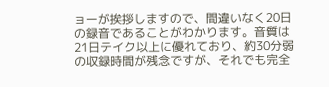ョーが挨拶しますので、間違いなく20日の録音であることがわかります。音質は21日テイク以上に優れており、約30分弱の収録時間が残念ですが、それでも完全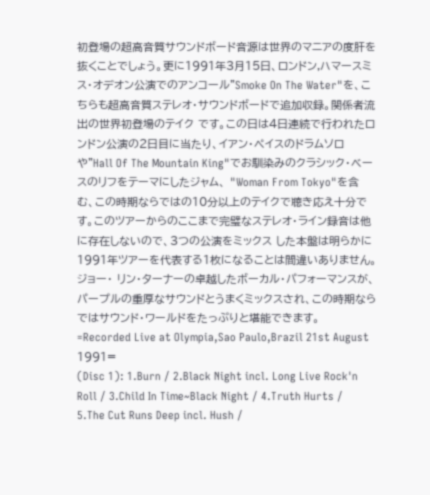初登場の超高音質サウンドボード音源は世界のマニアの度肝を抜くことでしょう。更に1991年3月15日、ロンドン,ハマースミス・オデオン公演でのアンコール"Smoke On The Water"を、こちらも超高音質ステレオ・サウンドボードで追加収録。関係者流出の世界初登場のテイク です。この日は4日連続で行われたロンドン公演の2日目に当たり、イアン・ペイスのドラムソロ や"Hall Of The Mountain King"でお馴染みのクラシック・ベースのリフをテーマにしたジャム、 "Woman From Tokyo"を含む、この時期ならではの10分以上のテイクで聴き応え十分です。このツアーからのここまで完璧なステレオ・ライン録音は他に存在しないので、3つの公演をミックス した本盤は明らかに1991年ツアーを代表する1枚になることは間違いありません。ジョー・ リン・ターナーの卓越したボーカル・パフォーマンスが、パープルの重厚なサウンドとうまくミックスされ、この時期ならではサウンド・ワールドをたっぷりと堪能できます。
=Recorded Live at Olympia,Sao Paulo,Brazil 21st August 1991=
(Disc 1): 1.Burn / 2.Black Night incl. Long Live Rock'n Roll / 3.Child In Time~Black Night / 4.Truth Hurts / 5.The Cut Runs Deep incl. Hush /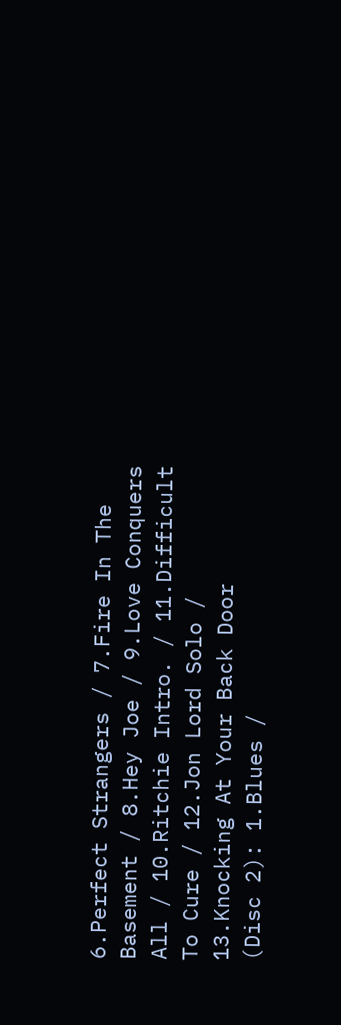6.Perfect Strangers / 7.Fire In The Basement / 8.Hey Joe / 9.Love Conquers All / 10.Ritchie Intro. / 11.Difficult To Cure / 12.Jon Lord Solo / 13.Knocking At Your Back Door
(Disc 2): 1.Blues /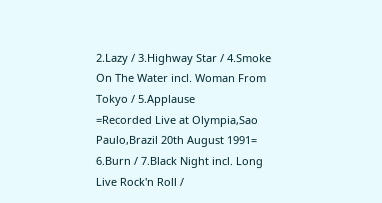2.Lazy / 3.Highway Star / 4.Smoke On The Water incl. Woman From Tokyo / 5.Applause
=Recorded Live at Olympia,Sao Paulo,Brazil 20th August 1991=
6.Burn / 7.Black Night incl. Long Live Rock'n Roll /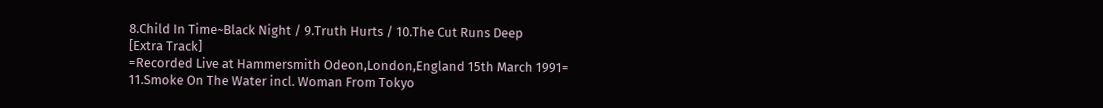8.Child In Time~Black Night / 9.Truth Hurts / 10.The Cut Runs Deep
[Extra Track]
=Recorded Live at Hammersmith Odeon,London,England 15th March 1991=
11.Smoke On The Water incl. Woman From Tokyo